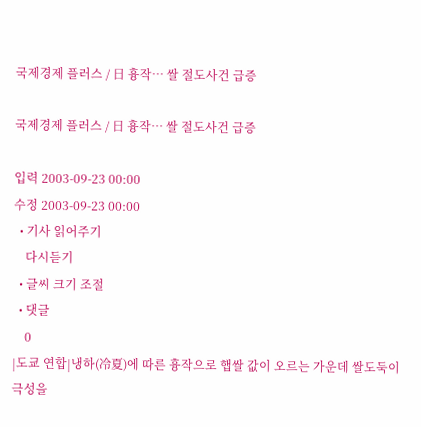국제경제 플러스 / 日 흉작… 쌀 절도사건 급증

국제경제 플러스 / 日 흉작… 쌀 절도사건 급증

입력 2003-09-23 00:00
수정 2003-09-23 00:00
  • 기사 읽어주기
    다시듣기
  • 글씨 크기 조절
  • 댓글
    0
|도쿄 연합|냉하(冷夏)에 따른 흉작으로 햅쌀 값이 오르는 가운데 쌀도둑이 극성을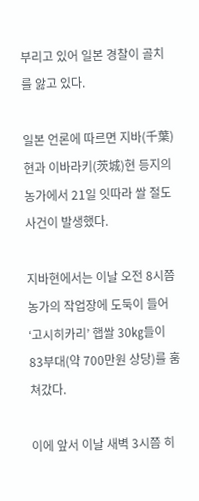부리고 있어 일본 경찰이 골치를 앓고 있다.

일본 언론에 따르면 지바(千葉)현과 이바라키(茨城)현 등지의 농가에서 21일 잇따라 쌀 절도사건이 발생했다.

지바현에서는 이날 오전 8시쯤 농가의 작업장에 도둑이 들어 ‘고시히카리’ 햅쌀 30㎏들이 83부대(약 700만원 상당)를 훔쳐갔다.

이에 앞서 이날 새벽 3시쯤 히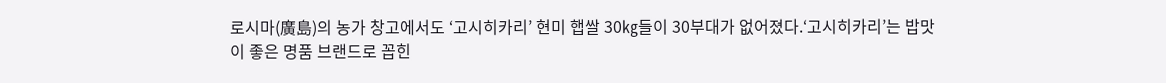로시마(廣島)의 농가 창고에서도 ‘고시히카리’ 현미 햅쌀 30㎏들이 30부대가 없어졌다.‘고시히카리’는 밥맛이 좋은 명품 브랜드로 꼽힌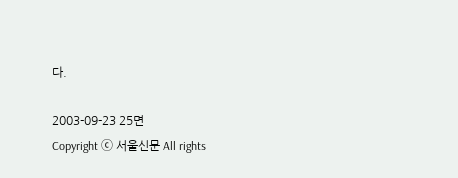다.

2003-09-23 25면
Copyright ⓒ 서울신문 All rights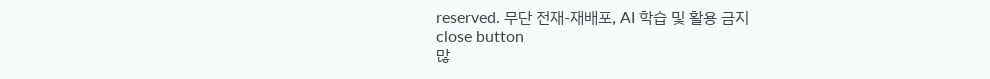reserved. 무단 전재-재배포, AI 학습 및 활용 금지
close button
많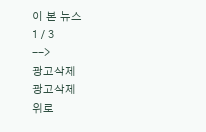이 본 뉴스
1 / 3
-->
광고삭제
광고삭제
위로